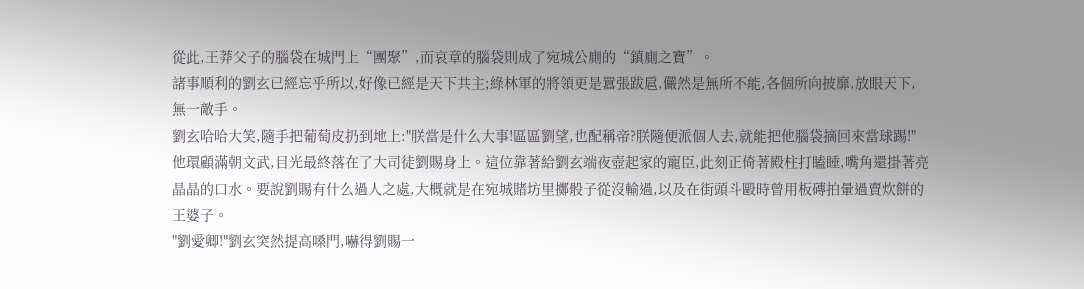從此,王莽父子的腦袋在城門上“團聚”,而哀章的腦袋則成了宛城公廁的“鎮廁之寶”。
諸事順利的劉玄已經忘乎所以,好像已經是天下共主;綠林軍的將領更是囂張跋扈,儼然是無所不能,各個所向披靡,放眼天下,無一敵手。
劉玄哈哈大笑,隨手把葡萄皮扔到地上:"朕當是什么大事!區區劉望,也配稱帝?朕隨便派個人去,就能把他腦袋摘回來當球踢!"
他環顧滿朝文武,目光最終落在了大司徒劉賜身上。這位靠著給劉玄端夜壺起家的寵臣,此刻正倚著殿柱打瞌睡,嘴角還掛著亮晶晶的口水。要說劉賜有什么過人之處,大概就是在宛城賭坊里擲骰子從沒輸過,以及在街頭斗毆時曾用板磚拍暈過賣炊餅的王婆子。
"劉愛卿!"劉玄突然提高嗓門,嚇得劉賜一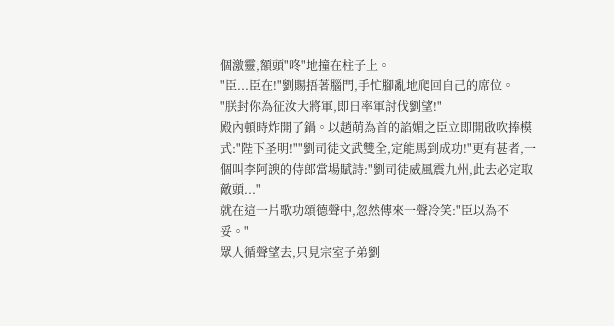個激靈,額頭"咚"地撞在柱子上。
"臣...臣在!"劉賜捂著腦門,手忙腳亂地爬回自己的席位。
"朕封你為征汝大將軍,即日率軍討伐劉望!"
殿內頓時炸開了鍋。以趙萌為首的諂媚之臣立即開啟吹捧模式:"陛下圣明!""劉司徒文武雙全,定能馬到成功!"更有甚者,一個叫李阿諛的侍郎當場賦詩:"劉司徒威風震九州,此去必定取敵頭..."
就在這一片歌功頌德聲中,忽然傳來一聲冷笑:"臣以為不妥。"
眾人循聲望去,只見宗室子弟劉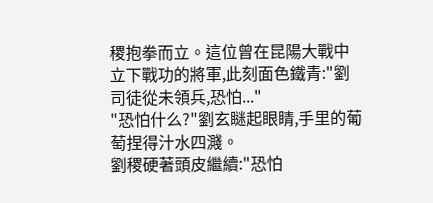稷抱拳而立。這位曾在昆陽大戰中立下戰功的將軍,此刻面色鐵青:"劉司徒從未領兵,恐怕..."
"恐怕什么?"劉玄瞇起眼睛,手里的葡萄捏得汁水四濺。
劉稷硬著頭皮繼續:"恐怕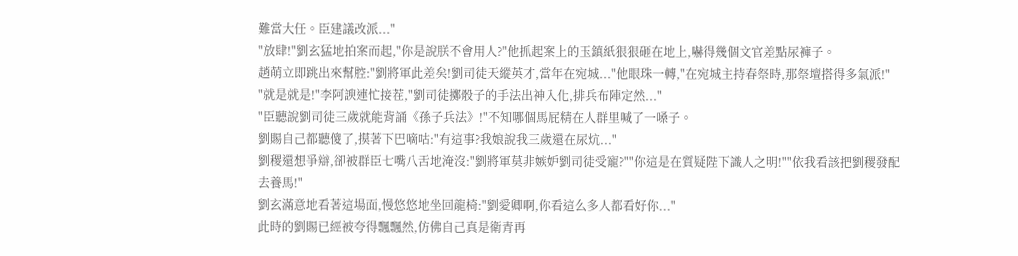難當大任。臣建議改派..."
"放肆!"劉玄猛地拍案而起,"你是說朕不會用人?"他抓起案上的玉鎮紙狠狠砸在地上,嚇得幾個文官差點尿褲子。
趙萌立即跳出來幫腔:"劉將軍此差矣!劉司徒天縱英才,當年在宛城..."他眼珠一轉,"在宛城主持春祭時,那祭壇搭得多氣派!"
"就是就是!"李阿諛連忙接茬,"劉司徒擲骰子的手法出神入化,排兵布陣定然..."
"臣聽說劉司徒三歲就能背誦《孫子兵法》!"不知哪個馬屁精在人群里喊了一嗓子。
劉賜自己都聽傻了,摸著下巴嘀咕:"有這事?我娘說我三歲還在尿炕..."
劉稷還想爭辯,卻被群臣七嘴八舌地淹沒:"劉將軍莫非嫉妒劉司徒受寵?""你這是在質疑陛下識人之明!""依我看該把劉稷發配去養馬!"
劉玄滿意地看著這場面,慢悠悠地坐回龍椅:"劉愛卿啊,你看這么多人都看好你..."
此時的劉賜已經被夸得飄飄然,仿佛自己真是衛青再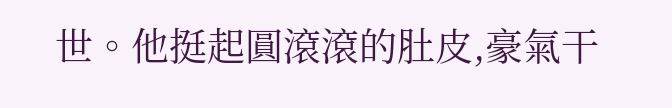世。他挺起圓滾滾的肚皮,豪氣干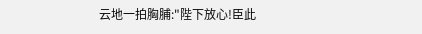云地一拍胸脯:"陛下放心!臣此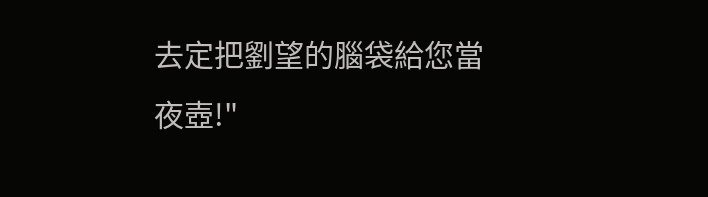去定把劉望的腦袋給您當夜壺!"